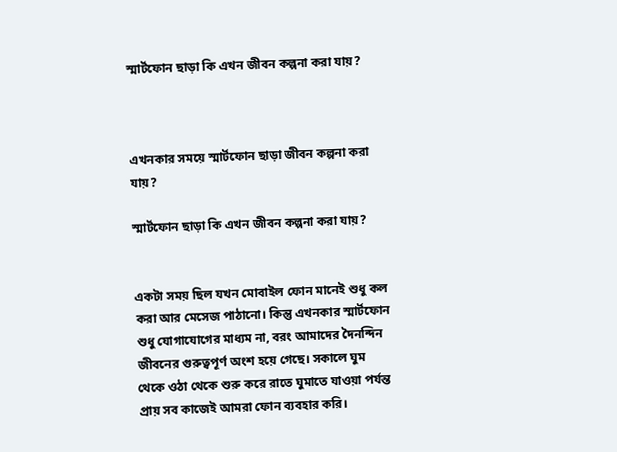স্মার্টফোন ছাড়া কি এখন জীবন কল্পনা করা যায়?



এখনকার সময়ে স্মার্টফোন ছাড়া জীবন কল্পনা করা যায়?

স্মার্টফোন ছাড়া কি এখন জীবন কল্পনা করা যায়?


একটা সময় ছিল যখন মোবাইল ফোন মানেই শুধু কল করা আর মেসেজ পাঠানো। কিন্তু এখনকার স্মার্টফোন শুধু যোগাযোগের মাধ্যম না, বরং আমাদের দৈনন্দিন জীবনের গুরুত্বপূর্ণ অংশ হয়ে গেছে। সকালে ঘুম থেকে ওঠা থেকে শুরু করে রাতে ঘুমাতে যাওয়া পর্যন্ত প্রায় সব কাজেই আমরা ফোন ব্যবহার করি।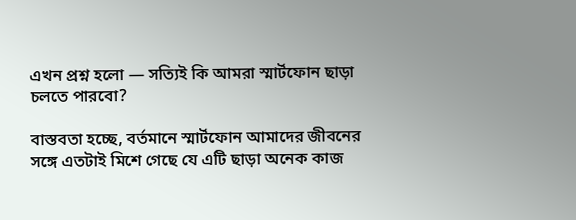এখন প্রশ্ন হলো — সত্যিই কি আমরা স্মার্টফোন ছাড়া চলতে পারবো?

বাস্তবতা হচ্ছে, বর্তমানে স্মার্টফোন আমাদের জীবনের সঙ্গে এতটাই মিশে গেছে যে এটি ছাড়া অনেক কাজ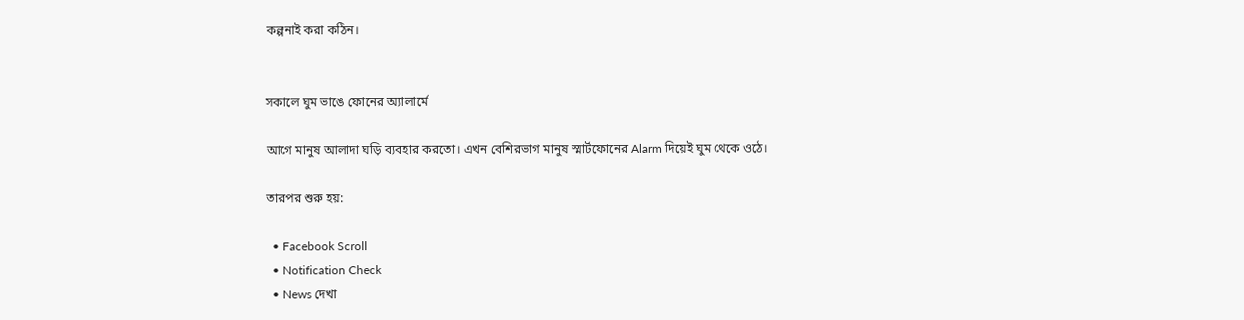কল্পনাই করা কঠিন।


সকালে ঘুম ভাঙে ফোনের অ্যালার্মে

আগে মানুষ আলাদা ঘড়ি ব্যবহার করতো। এখন বেশিরভাগ মানুষ স্মার্টফোনের Alarm দিয়েই ঘুম থেকে ওঠে।

তারপর শুরু হয়:

  • Facebook Scroll
  • Notification Check
  • News দেখা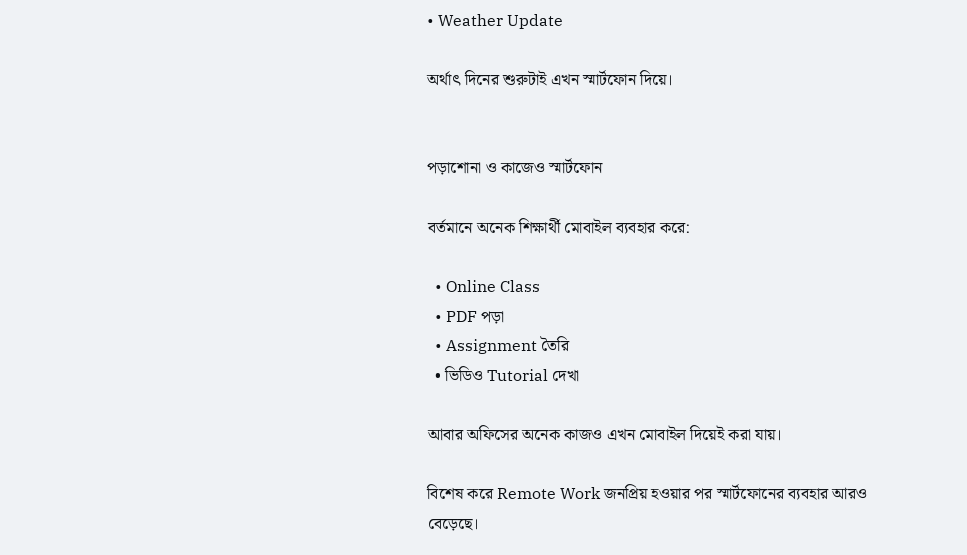• Weather Update

অর্থাৎ দিনের শুরুটাই এখন স্মার্টফোন দিয়ে।


পড়াশোনা ও কাজেও স্মার্টফোন

বর্তমানে অনেক শিক্ষার্থী মোবাইল ব্যবহার করে:

  • Online Class
  • PDF পড়া
  • Assignment তৈরি
  • ভিডিও Tutorial দেখা

আবার অফিসের অনেক কাজও এখন মোবাইল দিয়েই করা যায়।

বিশেষ করে Remote Work জনপ্রিয় হওয়ার পর স্মার্টফোনের ব্যবহার আরও বেড়েছে।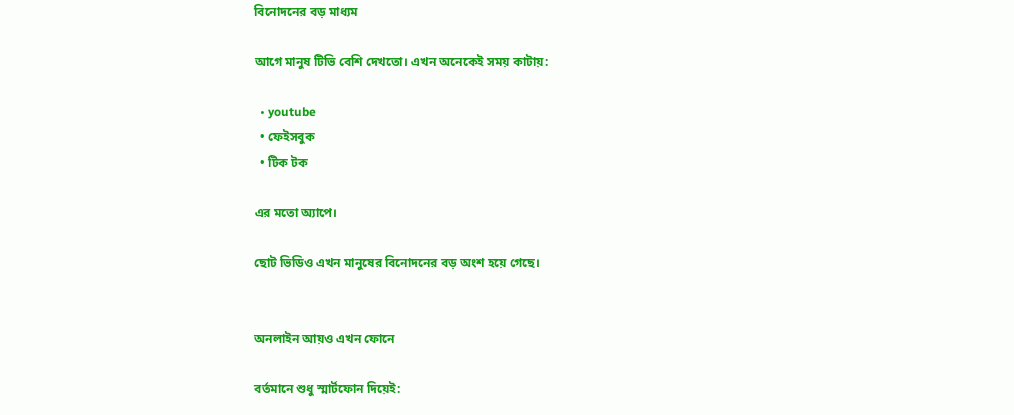বিনোদনের বড় মাধ্যম

আগে মানুষ টিভি বেশি দেখতো। এখন অনেকেই সময় কাটায়:

  • youtube
  • ফেইসবুক
  • টিক টক

এর মতো অ্যাপে।

ছোট ভিডিও এখন মানুষের বিনোদনের বড় অংশ হয়ে গেছে।


অনলাইন আয়ও এখন ফোনে

বর্তমানে শুধু স্মার্টফোন দিয়েই: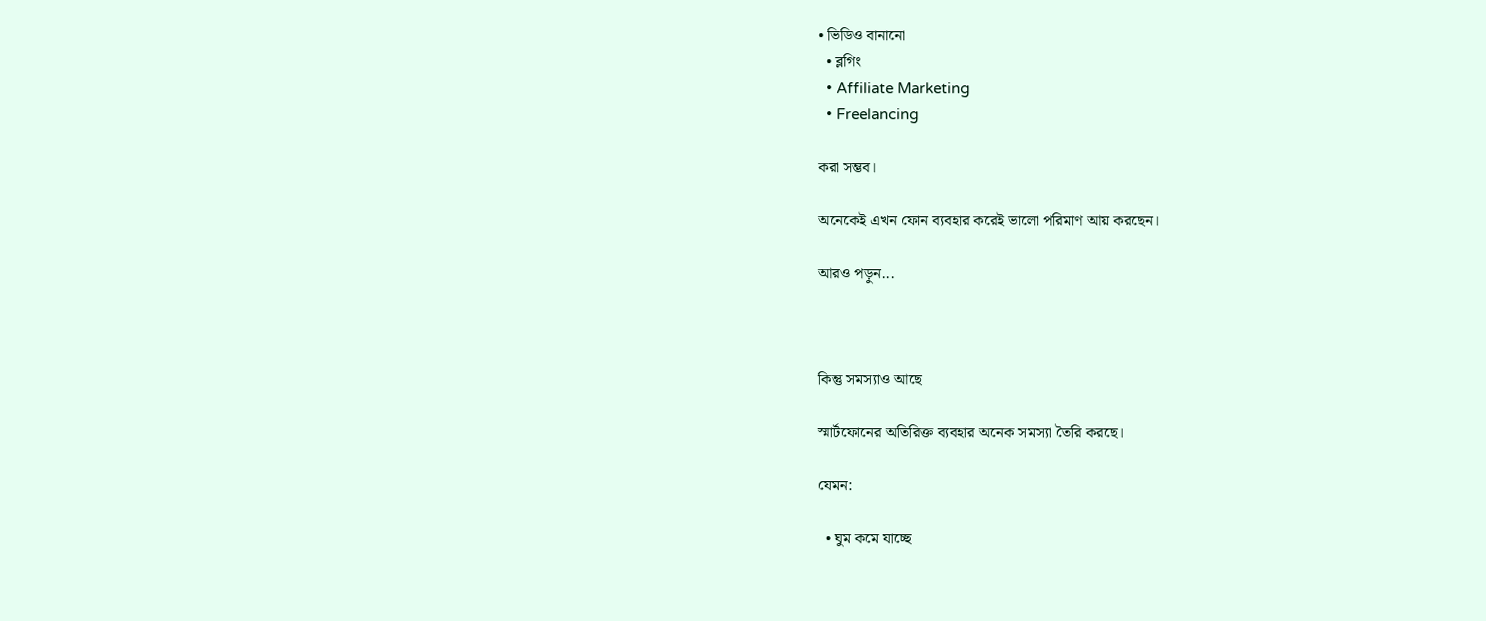• ভিডিও বানানো
  • ব্লগিং
  • Affiliate Marketing
  • Freelancing

করা সম্ভব।

অনেকেই এখন ফোন ব্যবহার করেই ভালো পরিমাণ আয় করছেন।

আরও পড়ুন...



কিন্তু সমস্যাও আছে

স্মার্টফোনের অতিরিক্ত ব্যবহার অনেক সমস্যা তৈরি করছে।

যেমন:

  • ঘুম কমে যাচ্ছে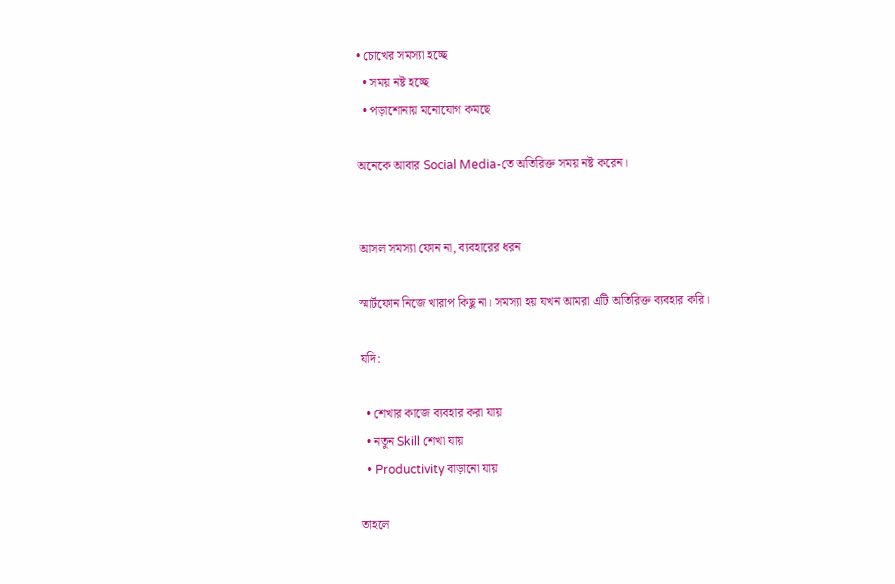• চোখের সমস্যা হচ্ছে
  • সময় নষ্ট হচ্ছে
  • পড়াশোনায় মনোযোগ কমছে

অনেকে আবার Social Media-তে অতিরিক্ত সময় নষ্ট করেন।


আসল সমস্যা ফোন না, ব্যবহারের ধরন

স্মার্টফোন নিজে খারাপ কিছু না। সমস্যা হয় যখন আমরা এটি অতিরিক্ত ব্যবহার করি।

যদি:

  • শেখার কাজে ব্যবহার করা যায়
  • নতুন Skill শেখা যায়
  • Productivity বাড়ানো যায়

তাহলে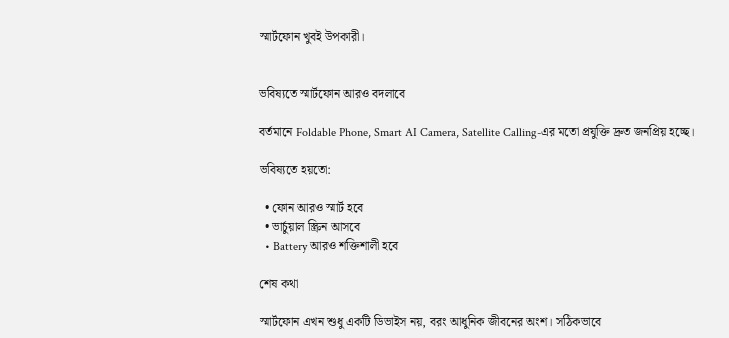স্মার্টফোন খুবই উপকারী।


ভবিষ্যতে স্মার্টফোন আরও বদলাবে

বর্তমানে Foldable Phone, Smart AI Camera, Satellite Calling-এর মতো প্রযুক্তি দ্রুত জনপ্রিয় হচ্ছে।

ভবিষ্যতে হয়তো:

  • ফোন আরও স্মার্ট হবে
  • ভার্চুয়াল স্ক্রিন আসবে
  • Battery আরও শক্তিশালী হবে

শেষ কথা

স্মার্টফোন এখন শুধু একটি ডিভাইস নয়, বরং আধুনিক জীবনের অংশ। সঠিকভাবে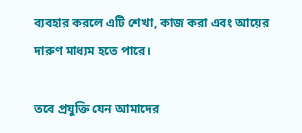ব্যবহার করলে এটি শেখা, কাজ করা এবং আয়ের দারুণ মাধ্যম হতে পারে।

তবে প্রযুক্তি যেন আমাদের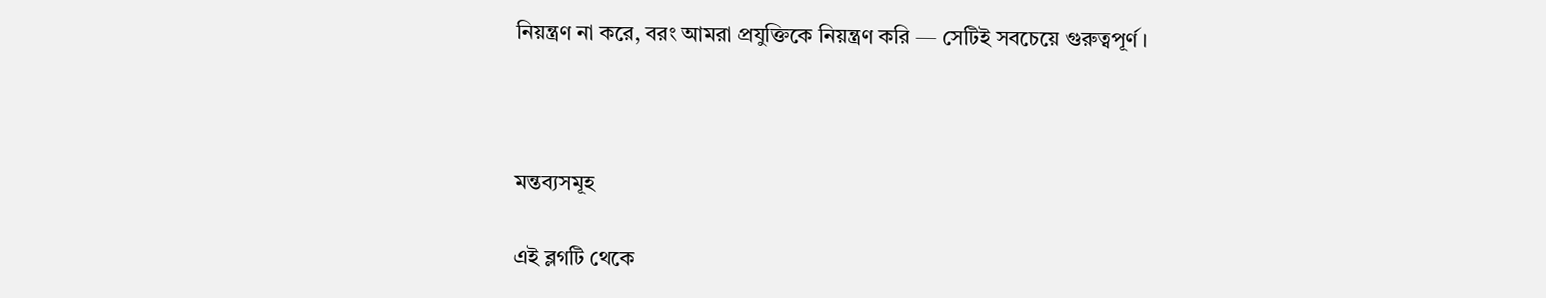নিয়ন্ত্রণ না করে, বরং আমরা প্রযুক্তিকে নিয়ন্ত্রণ করি — সেটিই সবচেয়ে গুরুত্বপূর্ণ।



মন্তব্যসমূহ

এই ব্লগটি থেকে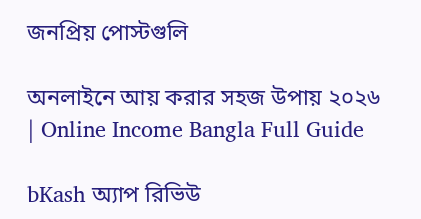জনপ্রিয় পোস্টগুলি

অনলাইনে আয় করার সহজ উপায় ২০২৬ | Online Income Bangla Full Guide

bKash অ্যাপ রিভিউ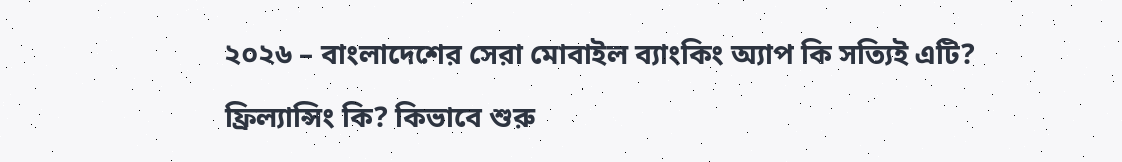২০২৬ – বাংলাদেশের সেরা মোবাইল ব্যাংকিং অ্যাপ কি সত্যিই এটি?

ফ্রিল্যান্সিং কি? কিভাবে শুরু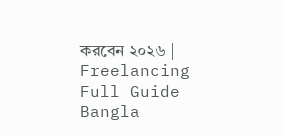করবেন ২০২৬ | Freelancing Full Guide Bangla